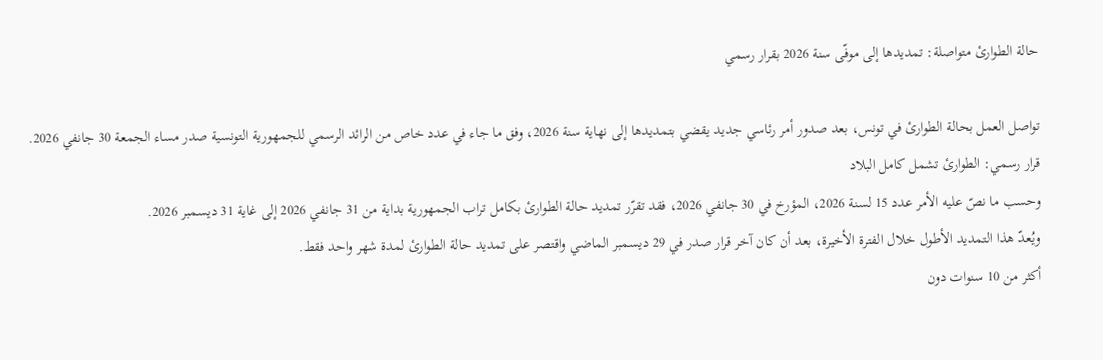حالة الطوارئ متواصلة: تمديدها إلى موفّى سنة 2026 بقرار رسمي

تواصل العمل بحالة الطوارئ في تونس، بعد صدور أمر رئاسي جديد يقضي بتمديدها إلى نهاية سنة 2026، وفق ما جاء في عدد خاص من الرائد الرسمي للجمهورية التونسية صدر مساء الجمعة 30 جانفي 2026.
قرار رسمي: الطوارئ تشمل كامل البلاد
وحسب ما نصّ عليه الأمر عدد 15 لسنة 2026، المؤرخ في 30 جانفي 2026، فقد تقرّر تمديد حالة الطوارئ بكامل تراب الجمهورية بداية من 31 جانفي 2026 إلى غاية 31 ديسمبر 2026.
ويُعدّ هذا التمديد الأطول خلال الفترة الأخيرة، بعد أن كان آخر قرار صدر في 29 ديسمبر الماضي واقتصر على تمديد حالة الطوارئ لمدة شهر واحد فقط.
أكثر من 10 سنوات دون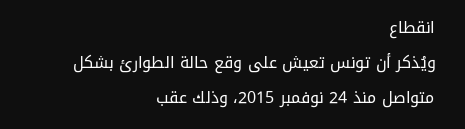انقطاع
ويُذكر أن تونس تعيش على وقع حالة الطوارئ بشكل متواصل منذ 24 نوفمبر 2015، وذلك عقب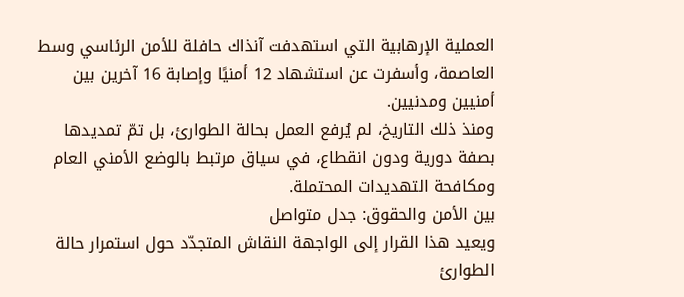العملية الإرهابية التي استهدفت آنذاك حافلة للأمن الرئاسي وسط العاصمة، وأسفرت عن استشهاد 12 أمنيًا وإصابة 16 آخرين بين أمنيين ومدنيين.
ومنذ ذلك التاريخ، لم يُرفع العمل بحالة الطوارئ، بل تمّ تمديدها بصفة دورية ودون انقطاع، في سياق مرتبط بالوضع الأمني العام ومكافحة التهديدات المحتملة.
بين الأمن والحقوق: جدل متواصل
ويعيد هذا القرار إلى الواجهة النقاش المتجدّد حول استمرار حالة الطوارئ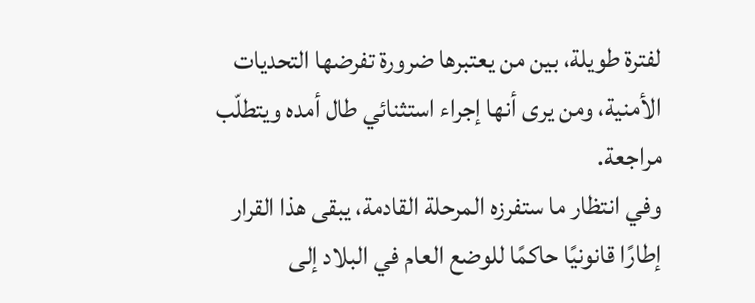لفترة طويلة، بين من يعتبرها ضرورة تفرضها التحديات الأمنية، ومن يرى أنها إجراء استثنائي طال أمده ويتطلّب مراجعة.
وفي انتظار ما ستفرزه المرحلة القادمة، يبقى هذا القرار إطارًا قانونيًا حاكمًا للوضع العام في البلاد إلى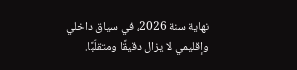نهاية سنة 2026، في سياق داخلي وإقليمي لا يزال دقيقًا ومتقلّبًا.